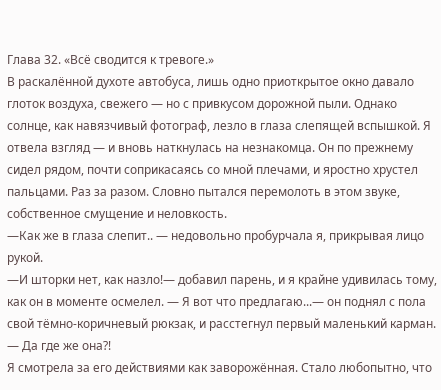Глава 32. «Всё сводится к тревоге.»
В раскалённой духоте автобуса, лишь одно приоткрытое окно давало глоток воздуха, свежего — но с привкусом дорожной пыли. Однако солнце, как навязчивый фотограф, лезло в глаза слепящей вспышкой. Я отвела взгляд — и вновь наткнулась на незнакомца. Он по прежнему сидел рядом, почти соприкасаясь со мной плечами, и яростно хрустел пальцами. Раз за разом. Словно пытался перемолоть в этом звуке, собственное смущение и неловкость.
—Как же в глаза слепит.. — недовольно пробурчала я, прикрывая лицо рукой.
—И шторки нет, как назло!— добавил парень, и я крайне удивилась тому, как он в моменте осмелел. — Я вот что предлагаю...— он поднял с пола свой тёмно-коричневый рюкзак, и расстегнул первый маленький карман. — Да где же она?!
Я смотрела за его действиями как заворожённая. Стало любопытно, что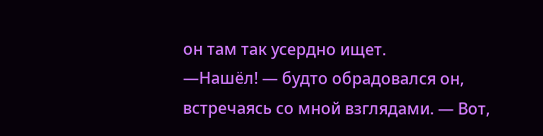он там так усердно ищет.
—Нашёл! — будто обрадовался он, встречаясь со мной взглядами. — Вот,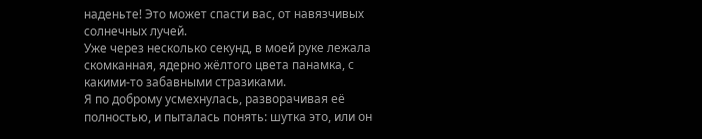наденьте! Это может спасти вас, от навязчивых солнечных лучей.
Уже через несколько секунд, в моей руке лежала скомканная, ядерно жёлтого цвета панамка, с какими-то забавными стразиками.
Я по доброму усмехнулась, разворачивая её полностью, и пыталась понять: шутка это, или он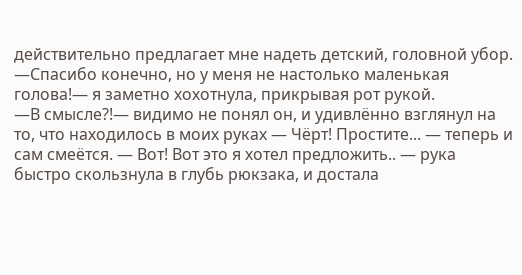действительно предлагает мне надеть детский, головной убор.
—Спасибо конечно, но у меня не настолько маленькая голова!— я заметно хохотнула, прикрывая рот рукой.
—В смысле?!— видимо не понял он, и удивлённо взглянул на то, что находилось в моих руках — Чёрт! Простите... — теперь и сам смеётся. — Вот! Вот это я хотел предложить.. — рука быстро скользнула в глубь рюкзака, и достала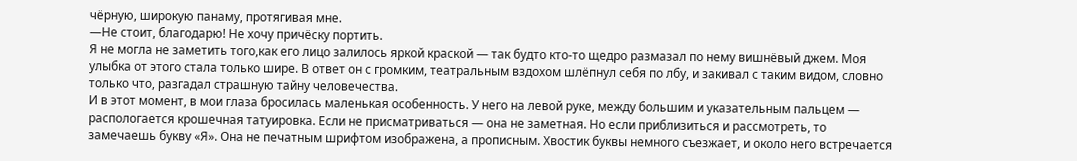чёрную, широкую панаму, протягивая мне.
—Не стоит, благодарю! Не хочу причёску портить.
Я не могла не заметить того,как его лицо залилось яркой краской — так будто кто-то щедро размазал по нему вишнёвый джем. Моя улыбка от этого стала только шире. В ответ он с громким, театральным вздохом шлёпнул себя по лбу, и закивал с таким видом, словно только что, разгадал страшную тайну человечества.
И в этот момент, в мои глаза бросилась маленькая особенность. У него на левой руке, между большим и указательным пальцем — распологается крошечная татуировка. Если не присматриваться — она не заметная. Но если приблизиться и рассмотреть, то замечаешь букву «Я». Она не печатным шрифтом изображена, а прописным. Хвостик буквы немного съезжает, и около него встречается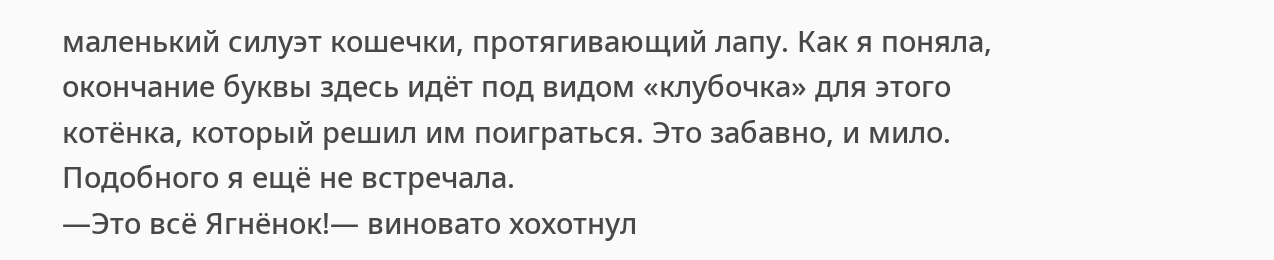маленький силуэт кошечки, протягивающий лапу. Как я поняла, окончание буквы здесь идёт под видом «клубочка» для этого котёнка, который решил им поиграться. Это забавно, и мило. Подобного я ещё не встречала.
—Это всё Ягнёнок!— виновато хохотнул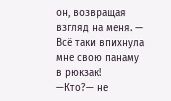он, возвращая взгляд на меня. — Всё таки впихнула мне свою панаму в рюкзак!
—Кто?— не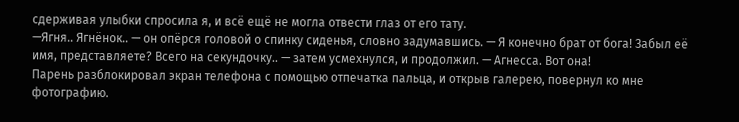сдерживая улыбки спросила я, и всё ещё не могла отвести глаз от его тату.
—Ягня.. Ягнёнок.. — он опёрся головой о спинку сиденья, словно задумавшись. — Я конечно брат от бога! Забыл её имя, представляете? Всего на секундочку.. — затем усмехнулся, и продолжил. — Агнесса. Вот она!
Парень разблокировал экран телефона с помощью отпечатка пальца, и открыв галерею, повернул ко мне фотографию.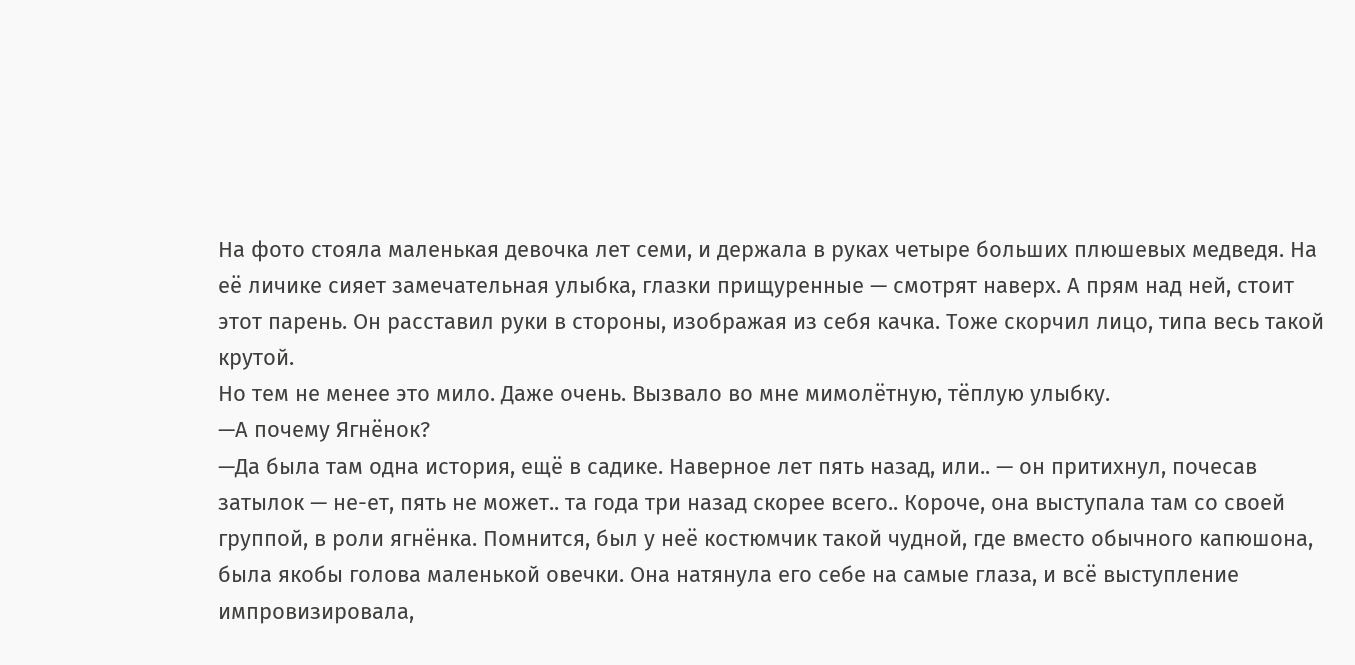На фото стояла маленькая девочка лет семи, и держала в руках четыре больших плюшевых медведя. На её личике сияет замечательная улыбка, глазки прищуренные — смотрят наверх. А прям над ней, стоит этот парень. Он расставил руки в стороны, изображая из себя качка. Тоже скорчил лицо, типа весь такой крутой.
Но тем не менее это мило. Даже очень. Вызвало во мне мимолётную, тёплую улыбку.
—А почему Ягнёнок?
—Да была там одна история, ещё в садике. Наверное лет пять назад, или.. — он притихнул, почесав затылок — не-ет, пять не может.. та года три назад скорее всего.. Короче, она выступала там со своей группой, в роли ягнёнка. Помнится, был у неё костюмчик такой чудной, где вместо обычного капюшона, была якобы голова маленькой овечки. Она натянула его себе на самые глаза, и всё выступление импровизировала,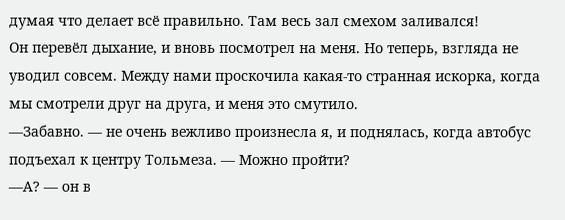думая что делает всё правильно. Там весь зал смехом заливался!
Он перевёл дыхание, и вновь посмотрел на меня. Но теперь, взгляда не уводил совсем. Между нами проскочила какая-то странная искорка, когда мы смотрели друг на друга, и меня это смутило.
—Забавно. — не очень вежливо произнесла я, и поднялась, когда автобус подъехал к центру Тольмеза. — Можно пройти?
—А? — он в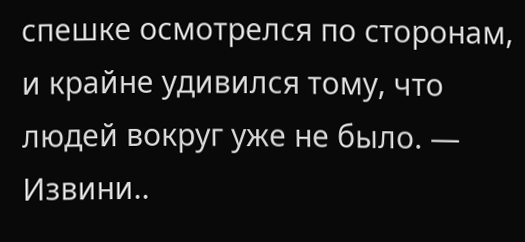спешке осмотрелся по сторонам, и крайне удивился тому, что людей вокруг уже не было. — Извини..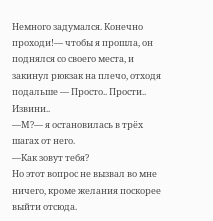Немного задумался. Конечно проходи!— чтобы я прошла, он поднялся со своего места, и закинул рюкзак на плечо, отходя подальше — Просто.. Прости.. Извини..
—М?— я остановилась в трёх шагах от него.
—Как зовут тебя?
Но этот вопрос не вызвал во мне ничего, кроме желания поскорее выйти отсюда.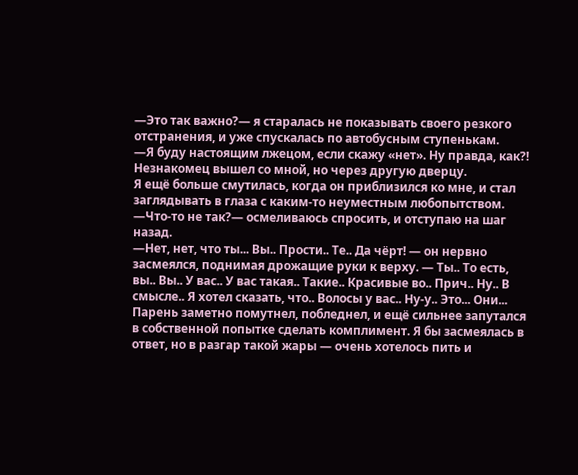—Это так важно?— я старалась не показывать своего резкого отстранения, и уже спускалась по автобусным ступенькам.
—Я буду настоящим лжецом, если скажу «нет». Ну правда, как?!
Незнакомец вышел со мной, но через другую дверцу.
Я ещё больше смутилась, когда он приблизился ко мне, и стал заглядывать в глаза с каким-то неуместным любопытством.
—Что-то не так?— осмеливаюсь спросить, и отступаю на шаг назад.
—Нет, нет, что ты... Вы.. Прости.. Те.. Да чёрт! — он нервно засмеялся, поднимая дрожащие руки к верху. — Ты.. То есть, вы.. Вы.. У вас.. У вас такая.. Такие.. Красивые во.. Прич.. Ну.. В смысле.. Я хотел сказать, что.. Волосы у вас.. Ну-у.. Это... Они...
Парень заметно помутнел, побледнел, и ещё сильнее запутался в собственной попытке сделать комплимент. Я бы засмеялась в ответ, но в разгар такой жары — очень хотелось пить и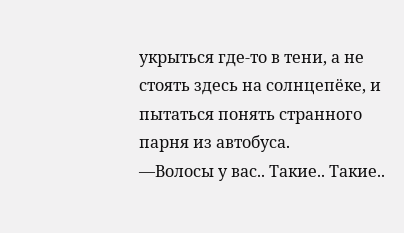укрыться где-то в тени, а не стоять здесь на солнцепёке, и пытаться понять странного парня из автобуса.
—Волосы у вас.. Такие.. Такие..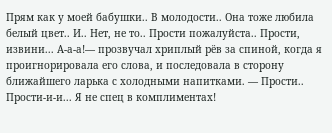Прям как у моей бабушки.. В молодости.. Она тоже любила белый цвет.. И.. Нет, не то.. Прости пожалуйста.. Прости, извини... А-а-а!— прозвучал хриплый рёв за спиной, когда я проигнорировала его слова, и последовала в сторону ближайшего ларька с холодными напитками. — Прости.. Прости-и-и... Я не спец в комплиментах!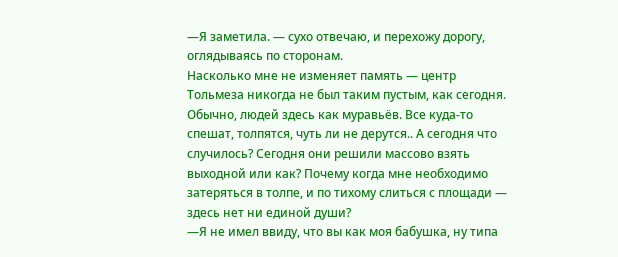—Я заметила. — сухо отвечаю, и перехожу дорогу, оглядываясь по сторонам.
Насколько мне не изменяет память — центр Тольмеза никогда не был таким пустым, как сегодня. Обычно, людей здесь как муравьёв. Все куда-то спешат, толпятся, чуть ли не дерутся.. А сегодня что случилось? Сегодня они решили массово взять выходной или как? Почему когда мне необходимо затеряться в толпе, и по тихому слиться с площади — здесь нет ни единой души?
—Я не имел ввиду, что вы как моя бабушка, ну типа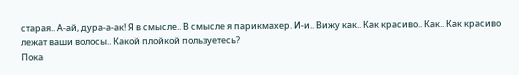старая.. А-ай, дура-а-ак! Я в смысле.. В смысле я парикмахер. И-и.. Вижу как.. Как красиво.. Как.. Как красиво лежат ваши волосы.. Какой плойкой пользуетесь?
Пока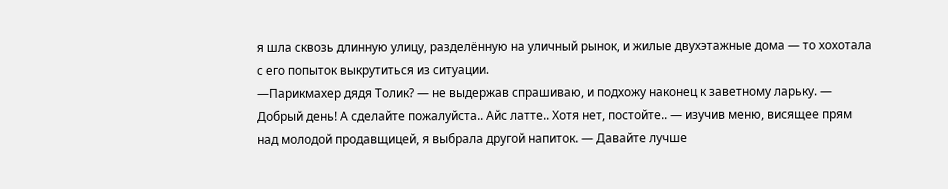я шла сквозь длинную улицу, разделённую на уличный рынок, и жилые двухэтажные дома — то хохотала с его попыток выкрутиться из ситуации.
—Парикмахер дядя Толик? — не выдержав спрашиваю, и подхожу наконец к заветному ларьку. — Добрый день! А сделайте пожалуйста.. Айс латте.. Хотя нет, постойте.. — изучив меню, висящее прям над молодой продавщицей, я выбрала другой напиток. — Давайте лучше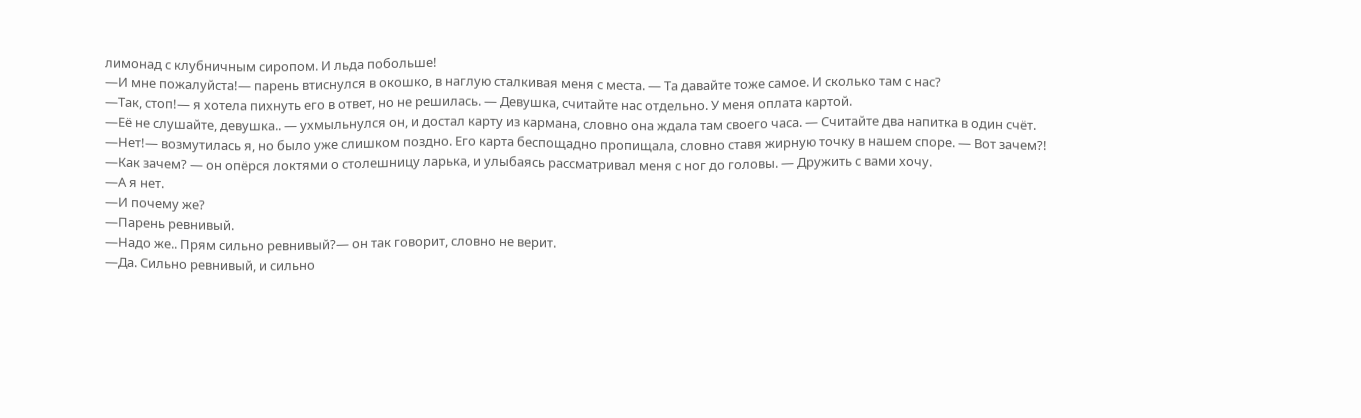лимонад с клубничным сиропом. И льда побольше!
—И мне пожалуйста!— парень втиснулся в окошко, в наглую сталкивая меня с места. — Та давайте тоже самое. И сколько там с нас?
—Так, стоп!— я хотела пихнуть его в ответ, но не решилась. — Девушка, считайте нас отдельно. У меня оплата картой.
—Её не слушайте, девушка.. — ухмыльнулся он, и достал карту из кармана, словно она ждала там своего часа. — Считайте два напитка в один счёт.
—Нет!— возмутилась я, но было уже слишком поздно. Его карта беспощадно пропищала, словно ставя жирную точку в нашем споре. — Вот зачем?!
—Как зачем? — он опёрся локтями о столешницу ларька, и улыбаясь рассматривал меня с ног до головы. — Дружить с вами хочу.
—А я нет.
—И почему же?
—Парень ревнивый.
—Надо же.. Прям сильно ревнивый?— он так говорит, словно не верит.
—Да. Сильно ревнивый, и сильно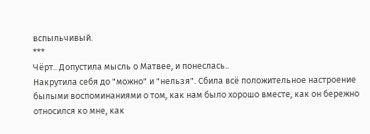вспыльчивый.
***
Чёрт.. Допустила мысль о Матвее, и понеслась..
Накрутила себя до "можно" и "нельзя". Сбила всё положительное настроение былыми воспоминаниями о том, как нам было хорошо вместе, как он бережно относился ко мне, как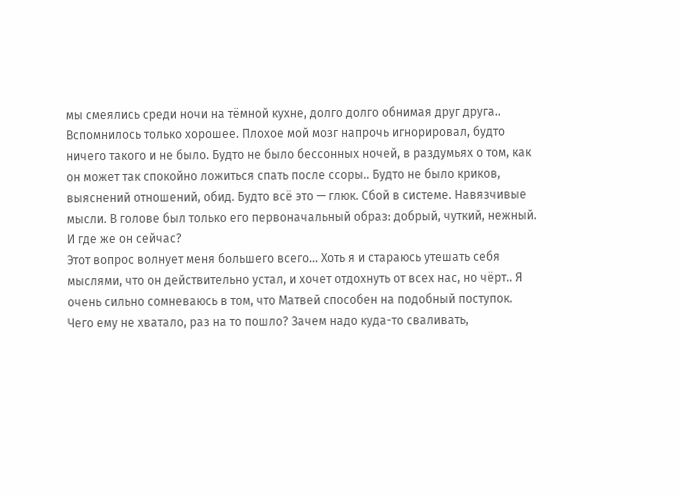мы смеялись среди ночи на тёмной кухне, долго долго обнимая друг друга..
Вспомнилось только хорошее. Плохое мой мозг напрочь игнорировал, будто ничего такого и не было. Будто не было бессонных ночей, в раздумьях о том, как он может так спокойно ложиться спать после ссоры.. Будто не было криков, выяснений отношений, обид. Будто всё это — глюк. Сбой в системе. Навязчивые мысли. В голове был только его первоначальный образ: добрый, чуткий, нежный.
И где же он сейчас?
Этот вопрос волнует меня большего всего... Хоть я и стараюсь утешать себя мыслями, что он действительно устал, и хочет отдохнуть от всех нас, но чёрт.. Я очень сильно сомневаюсь в том, что Матвей способен на подобный поступок. Чего ему не хватало, раз на то пошло? Зачем надо куда-то сваливать,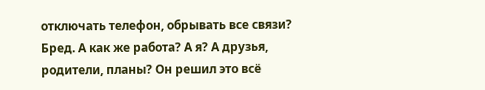отключать телефон, обрывать все связи? Бред. А как же работа? А я? А друзья, родители, планы? Он решил это всё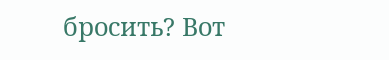бросить? Вот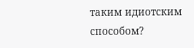таким идиотским способом?